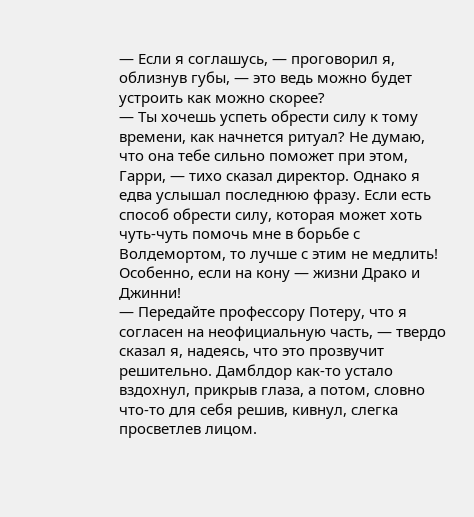— Если я соглашусь, — проговорил я, облизнув губы, — это ведь можно будет устроить как можно скорее?
— Ты хочешь успеть обрести силу к тому времени, как начнется ритуал? Не думаю, что она тебе сильно поможет при этом, Гарри, — тихо сказал директор. Однако я едва услышал последнюю фразу. Если есть способ обрести силу, которая может хоть чуть-чуть помочь мне в борьбе с Волдемортом, то лучше с этим не медлить! Особенно, если на кону — жизни Драко и Джинни!
— Передайте профессору Потеру, что я согласен на неофициальную часть, — твердо сказал я, надеясь, что это прозвучит решительно. Дамблдор как-то устало вздохнул, прикрыв глаза, а потом, словно что-то для себя решив, кивнул, слегка просветлев лицом.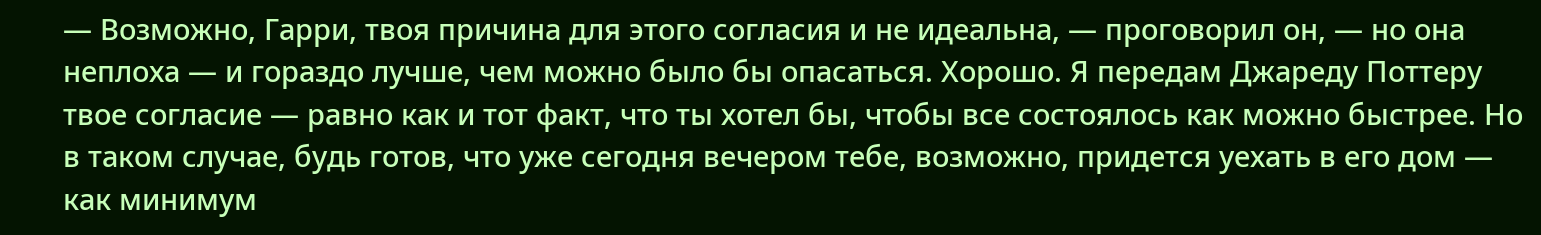— Возможно, Гарри, твоя причина для этого согласия и не идеальна, — проговорил он, — но она неплоха — и гораздо лучше, чем можно было бы опасаться. Хорошо. Я передам Джареду Поттеру твое согласие — равно как и тот факт, что ты хотел бы, чтобы все состоялось как можно быстрее. Но в таком случае, будь готов, что уже сегодня вечером тебе, возможно, придется уехать в его дом — как минимум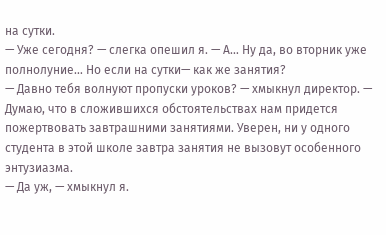на сутки.
— Уже сегодня? — слегка опешил я. — А… Ну да, во вторник уже полнолуние… Но если на сутки— как же занятия?
— Давно тебя волнуют пропуски уроков? — хмыкнул директор. — Думаю, что в сложившихся обстоятельствах нам придется пожертвовать завтрашними занятиями. Уверен, ни у одного студента в этой школе завтра занятия не вызовут особенного энтузиазма.
— Да уж, — хмыкнул я.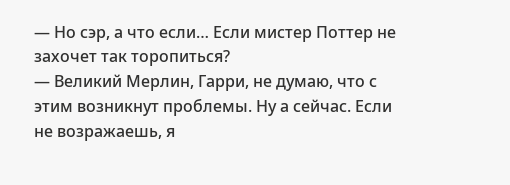— Но сэр, а что если… Если мистер Поттер не захочет так торопиться?
— Великий Мерлин, Гарри, не думаю, что с этим возникнут проблемы. Ну а сейчас. Если не возражаешь, я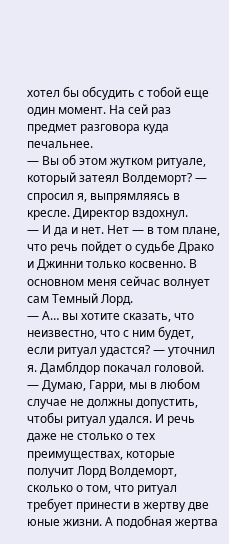хотел бы обсудить с тобой еще один момент. На сей раз предмет разговора куда печальнее.
— Вы об этом жутком ритуале, который затеял Волдеморт? — спросил я, выпрямляясь в кресле. Директор вздохнул.
— И да и нет. Нет — в том плане, что речь пойдет о судьбе Драко и Джинни только косвенно. В основном меня сейчас волнует сам Темный Лорд.
— А… вы хотите сказать, что неизвестно, что с ним будет, если ритуал удастся? — уточнил я. Дамблдор покачал головой.
— Думаю, Гарри, мы в любом случае не должны допустить, чтобы ритуал удался. И речь даже не столько о тех преимуществах, которые получит Лорд Волдеморт, сколько о том, что ритуал требует принести в жертву две юные жизни. А подобная жертва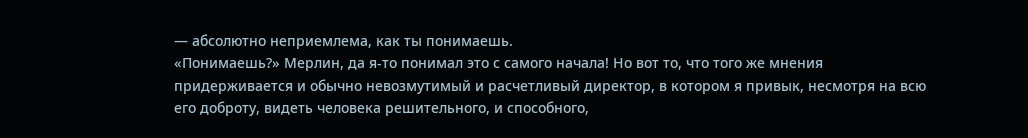— абсолютно неприемлема, как ты понимаешь.
«Понимаешь?» Мерлин, да я-то понимал это с самого начала! Но вот то, что того же мнения придерживается и обычно невозмутимый и расчетливый директор, в котором я привык, несмотря на всю его доброту, видеть человека решительного, и способного,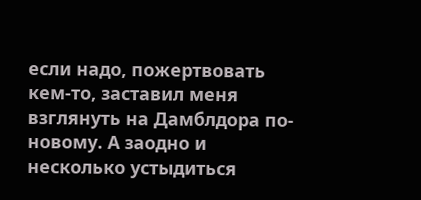если надо, пожертвовать кем-то, заставил меня взглянуть на Дамблдора по-новому. А заодно и несколько устыдиться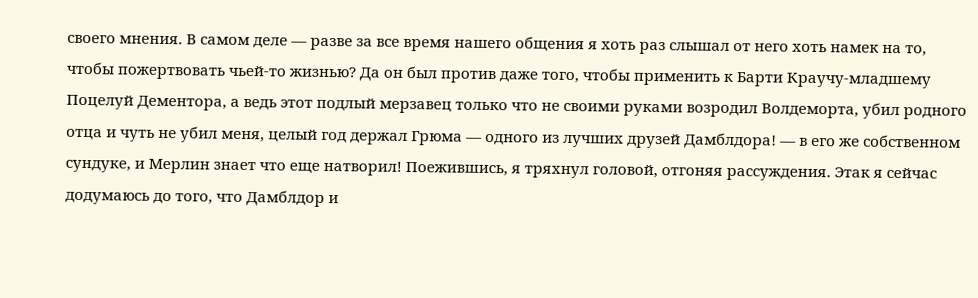своего мнения. В самом деле — разве за все время нашего общения я хоть раз слышал от него хоть намек на то, чтобы пожертвовать чьей-то жизнью? Да он был против даже того, чтобы применить к Барти Краучу-младшему Поцелуй Дементора, а ведь этот подлый мерзавец только что не своими руками возродил Волдеморта, убил родного отца и чуть не убил меня, целый год держал Грюма — одного из лучших друзей Дамблдора! — в его же собственном сундуке, и Мерлин знает что еще натворил! Поежившись, я тряхнул головой, отгоняя рассуждения. Этак я сейчас додумаюсь до того, что Дамблдор и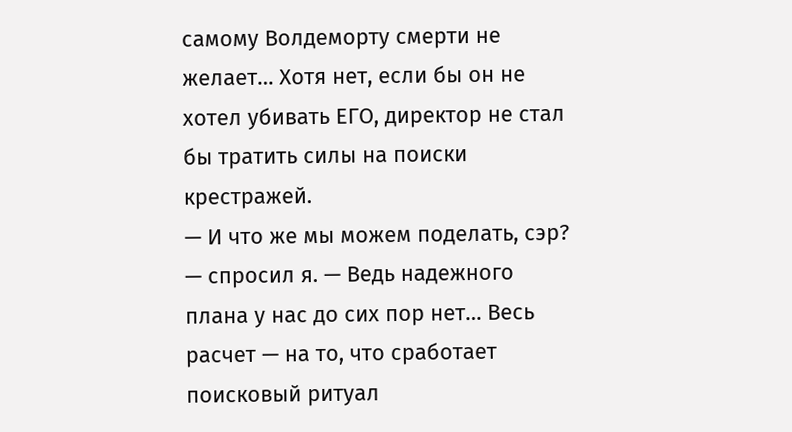самому Волдеморту смерти не желает… Хотя нет, если бы он не хотел убивать ЕГО, директор не стал бы тратить силы на поиски крестражей.
— И что же мы можем поделать, сэр? — спросил я. — Ведь надежного плана у нас до сих пор нет… Весь расчет — на то, что сработает поисковый ритуал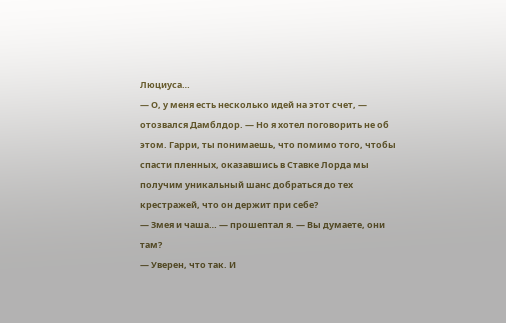Люциуса…
— О, у меня есть несколько идей на этот счет, — отозвался Дамблдор. — Но я хотел поговорить не об этом. Гарри, ты понимаешь, что помимо того, чтобы спасти пленных, оказавшись в Ставке Лорда мы получим уникальный шанс добраться до тех крестражей, что он держит при себе?
— Змея и чаша… — прошептал я. — Вы думаете, они там?
— Уверен, что так. И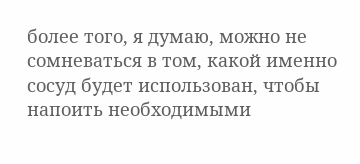более того, я думаю, можно не сомневаться в том, какой именно сосуд будет использован, чтобы напоить необходимыми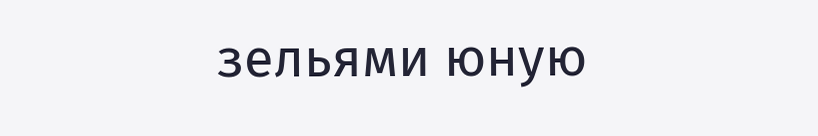зельями юную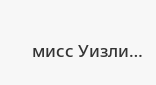мисс Уизли…